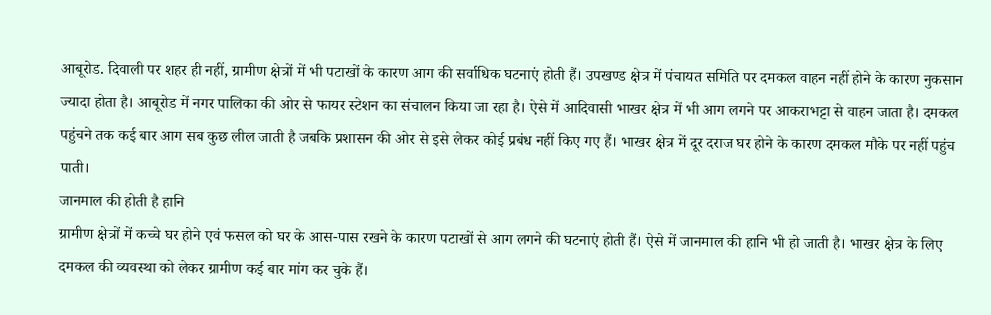आबूरोड. दिवाली पर शहर ही नहीं, ग्रामीण क्षेत्रों में भी पटाखों के कारण आग की सर्वाधिक घटनाएं होती हैं। उपखण्ड क्षेत्र में पंचायत समिति पर दमकल वाहन नहीं होने के कारण नुकसान ज्यादा होता है। आबूरोड में नगर पालिका की ओर से फायर स्टेशन का संचालन किया जा रहा है। ऐसे में आदिवासी भाखर क्षेत्र में भी आग लगने पर आकराभट्टा से वाहन जाता है। दमकल पहुंचने तक कई बार आग सब कुछ लील जाती है जबकि प्रशासन की ओर से इसे लेकर कोई प्रबंध नहीं किए गए हैं। भाखर क्षेत्र में दूर दराज घर होने के कारण दमकल मौके पर नहीं पहुंच पाती।
जानमाल की होती है हानि
ग्रामीण क्षेत्रों में कच्चे घर होने एवं फसल को घर के आस-पास रखने के कारण पटाखों से आग लगने की घटनाएं होती हैं। ऐसे में जानमाल की हानि भी हो जाती है। भाखर क्षेत्र के लिए दमकल की व्यवस्था को लेकर ग्रामीण कई बार मांग कर चुके हैं।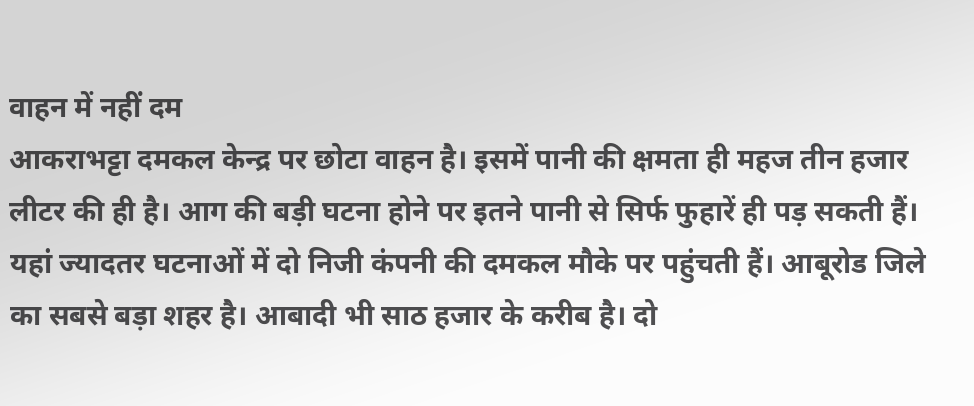वाहन में नहीं दम
आकराभट्टा दमकल केन्द्र पर छोटा वाहन है। इसमें पानी की क्षमता ही महज तीन हजार लीटर की ही है। आग की बड़ी घटना होने पर इतने पानी से सिर्फ फुहारें ही पड़ सकती हैं। यहां ज्यादतर घटनाओं में दो निजी कंपनी की दमकल मौके पर पहुंचती हैं। आबूरोड जिले का सबसे बड़ा शहर है। आबादी भी साठ हजार के करीब है। दो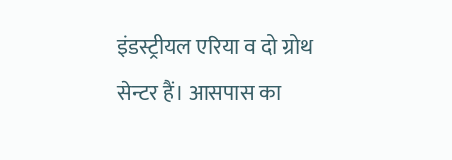इंडस्ट्रीयल एरिया व दो ग्रोथ सेन्टर हैं। आसपास का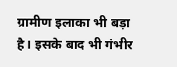ग्रामीण इलाका भी बड़ा है। इसके बाद भी गंभीर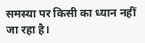समस्या पर किसी का ध्यान नहीं जा रहा है।